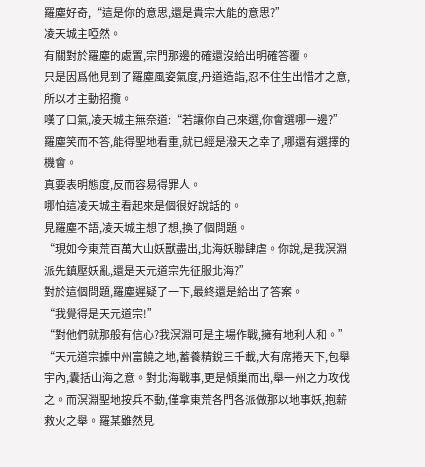羅塵好奇,“這是你的意思,還是貴宗大能的意思?”
凌天城主啞然。
有關對於羅塵的處置,宗門那邊的確還沒給出明確答覆。
只是因爲他見到了羅塵風姿氣度,丹道造詣,忍不住生出惜才之意,所以才主動招攬。
嘆了口氣,凌天城主無奈道:“若讓你自己來選,你會選哪一邊?”
羅塵笑而不答,能得聖地看重,就已經是潑天之幸了,哪還有選擇的機會。
真要表明態度,反而容易得罪人。
哪怕這凌天城主看起來是個很好說話的。
見羅塵不語,凌天城主想了想,換了個問題。
“現如今東荒百萬大山妖獸盡出,北海妖聯肆虐。你說,是我溟淵派先鎮壓妖亂,還是天元道宗先征服北海?”
對於這個問題,羅塵遲疑了一下,最終還是給出了答案。
“我覺得是天元道宗!”
“對他們就那般有信心?我溟淵可是主場作戰,擁有地利人和。”
“天元道宗據中州富饒之地,蓄養精銳三千載,大有席捲天下,包舉宇內,囊括山海之意。對北海戰事,更是傾巢而出,舉一州之力攻伐之。而溟淵聖地按兵不動,僅拿東荒各門各派做那以地事妖,抱薪救火之舉。羅某雖然見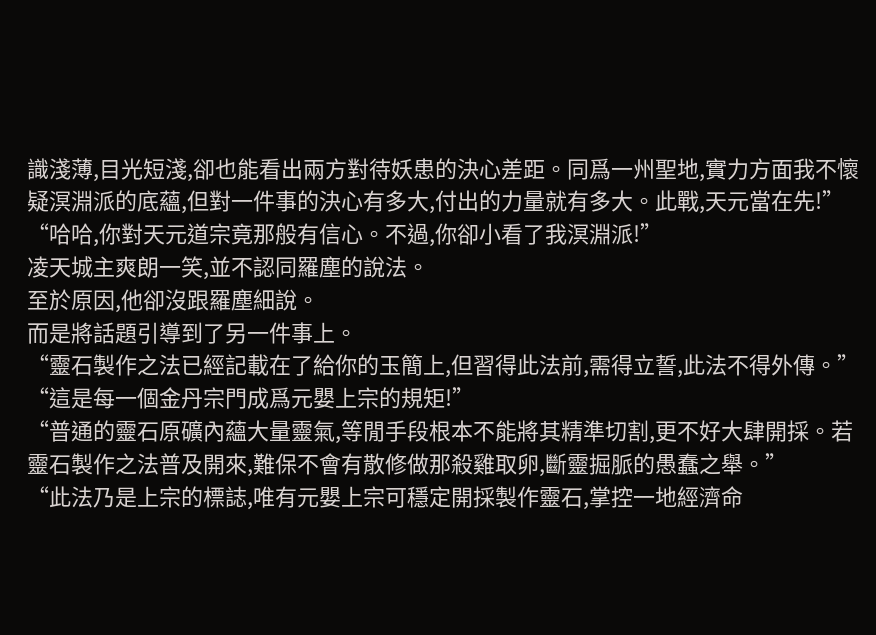識淺薄,目光短淺,卻也能看出兩方對待妖患的決心差距。同爲一州聖地,實力方面我不懷疑溟淵派的底蘊,但對一件事的決心有多大,付出的力量就有多大。此戰,天元當在先!”
“哈哈,你對天元道宗竟那般有信心。不過,你卻小看了我溟淵派!”
凌天城主爽朗一笑,並不認同羅塵的說法。
至於原因,他卻沒跟羅塵細說。
而是將話題引導到了另一件事上。
“靈石製作之法已經記載在了給你的玉簡上,但習得此法前,需得立誓,此法不得外傳。”
“這是每一個金丹宗門成爲元嬰上宗的規矩!”
“普通的靈石原礦內蘊大量靈氣,等閒手段根本不能將其精準切割,更不好大肆開採。若靈石製作之法普及開來,難保不會有散修做那殺雞取卵,斷靈掘脈的愚蠢之舉。”
“此法乃是上宗的標誌,唯有元嬰上宗可穩定開採製作靈石,掌控一地經濟命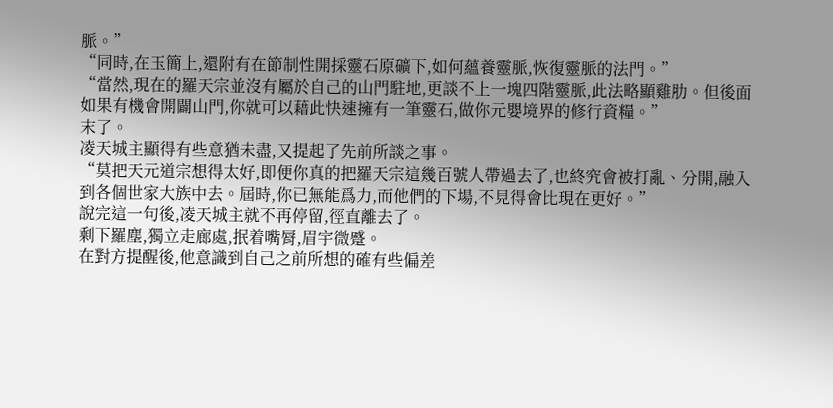脈。”
“同時,在玉簡上,還附有在節制性開採靈石原礦下,如何蘊養靈脈,恢復靈脈的法門。”
“當然,現在的羅天宗並沒有屬於自己的山門駐地,更談不上一塊四階靈脈,此法略顯雞肋。但後面如果有機會開闢山門,你就可以藉此快速擁有一筆靈石,做你元嬰境界的修行資糧。”
末了。
凌天城主顯得有些意猶未盡,又提起了先前所談之事。
“莫把天元道宗想得太好,即便你真的把羅天宗這幾百號人帶過去了,也終究會被打亂、分開,融入到各個世家大族中去。屆時,你已無能爲力,而他們的下場,不見得會比現在更好。”
說完這一句後,凌天城主就不再停留,徑直離去了。
剩下羅塵,獨立走廊處,抿着嘴脣,眉宇微蹙。
在對方提醒後,他意識到自己之前所想的確有些偏差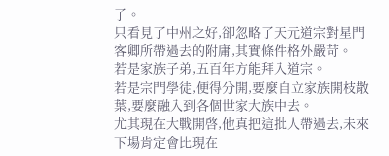了。
只看見了中州之好,卻忽略了天元道宗對星門客卿所帶過去的附庸,其實條件格外嚴苛。
若是家族子弟,五百年方能拜入道宗。
若是宗門學徒,便得分開,要麼自立家族開枝散葉,要麼融入到各個世家大族中去。
尤其現在大戰開啓,他真把這批人帶過去,未來下場肯定會比現在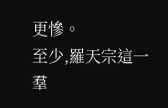更慘。
至少,羅天宗這一羣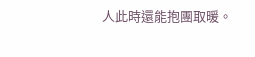人此時還能抱團取暖。